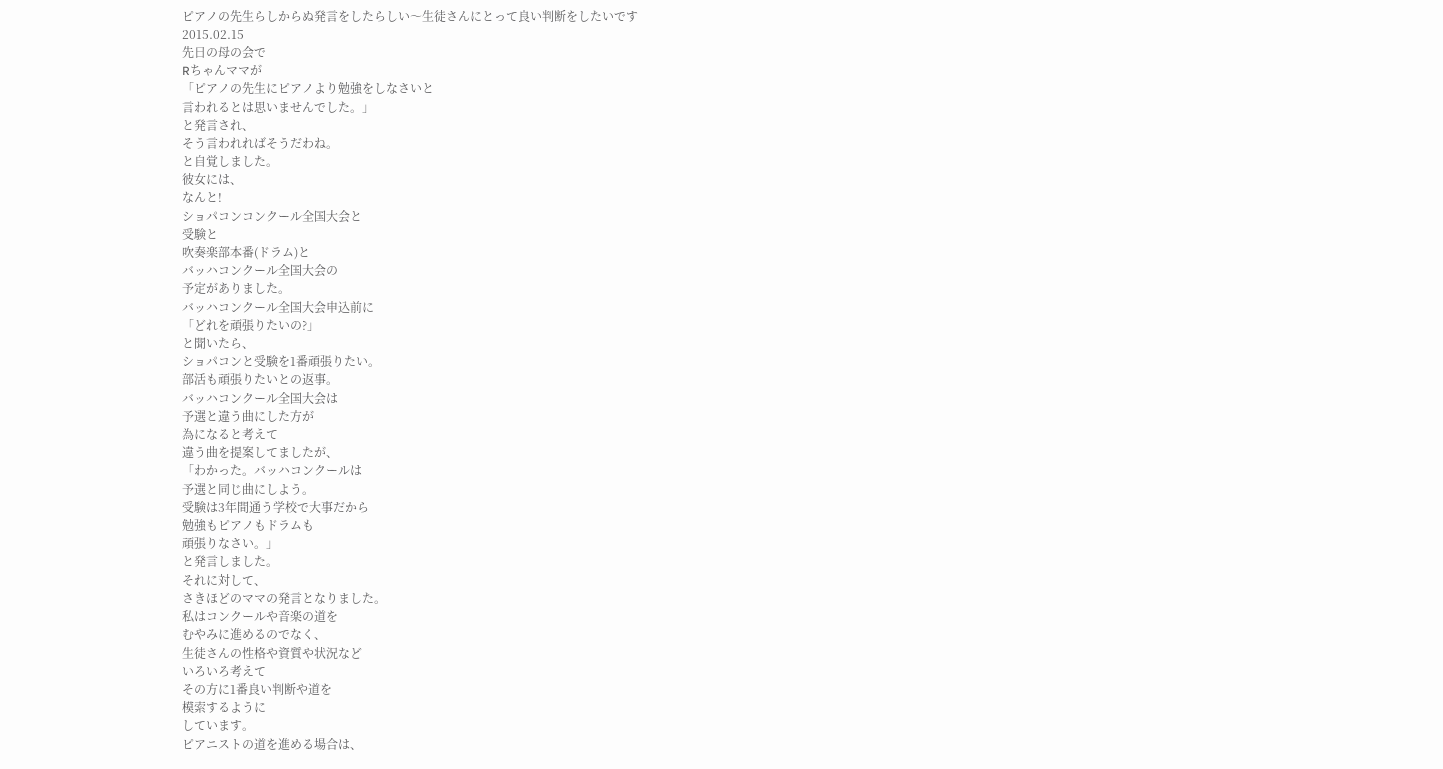ピアノの先生らしからぬ発言をしたらしい〜生徒さんにとって良い判断をしたいです
2015.02.15
先日の母の会で
Rちゃんママが
「ピアノの先生にピアノより勉強をしなさいと
言われるとは思いませんでした。」
と発言され、
そう言われればそうだわね。
と自覚しました。
彼女には、
なんと!
ショパコンコンクール全国大会と
受験と
吹奏楽部本番(ドラム)と
バッハコンクール全国大会の
予定がありました。
バッハコンクール全国大会申込前に
「どれを頑張りたいの?」
と聞いたら、
ショパコンと受験を1番頑張りたい。
部活も頑張りたいとの返事。
バッハコンクール全国大会は
予選と違う曲にした方が
為になると考えて
違う曲を提案してましたが、
「わかった。バッハコンクールは
予選と同じ曲にしよう。
受験は3年間通う学校で大事だから
勉強もピアノもドラムも
頑張りなさい。」
と発言しました。
それに対して、
さきほどのママの発言となりました。
私はコンクールや音楽の道を
むやみに進めるのでなく、
生徒さんの性格や資質や状況など
いろいろ考えて
その方に1番良い判断や道を
模索するように
しています。
ピアニストの道を進める場合は、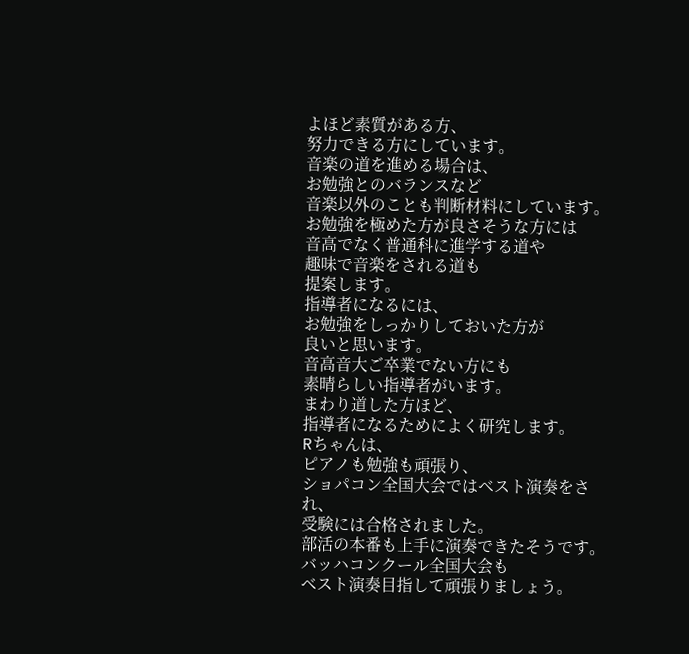よほど素質がある方、
努力できる方にしています。
音楽の道を進める場合は、
お勉強とのバランスなど
音楽以外のことも判断材料にしています。
お勉強を極めた方が良さそうな方には
音高でなく普通科に進学する道や
趣味で音楽をされる道も
提案します。
指導者になるには、
お勉強をしっかりしておいた方が
良いと思います。
音高音大ご卒業でない方にも
素晴らしい指導者がいます。
まわり道した方ほど、
指導者になるためによく研究します。
Rちゃんは、
ピアノも勉強も頑張り、
ショパコン全国大会ではベスト演奏をされ、
受験には合格されました。
部活の本番も上手に演奏できたそうです。
バッハコンクール全国大会も
ベスト演奏目指して頑張りましょう。